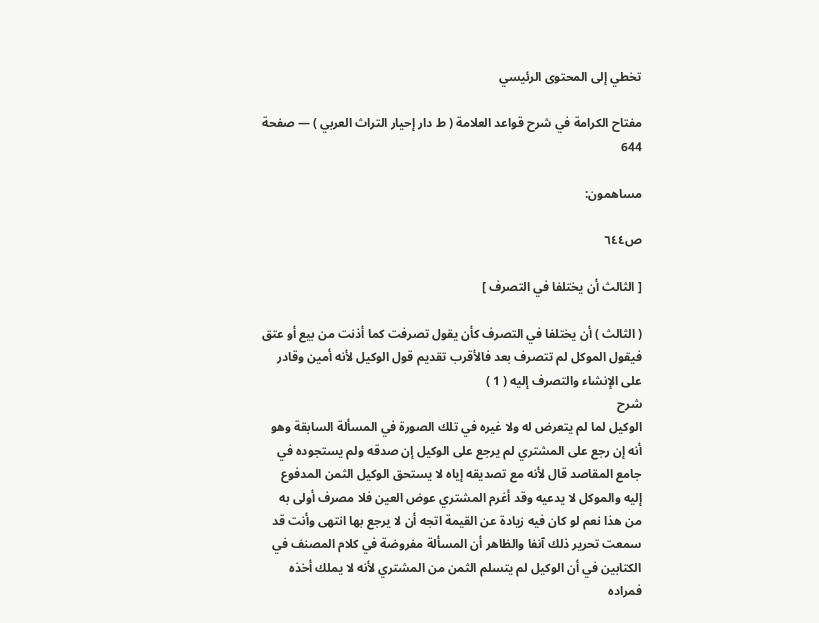تخطي إلى المحتوى الرئيسي

مفتاح الكرامة في شرح قواعد العلامة ( ط دار إحيار التراث العربي ) — صفحة 644

مساهمون:

ص٦٤٤

[ الثالث أن يختلفا في التصرف ]

( الثالث ) أن يختلفا في التصرف كأن يقول تصرفت كما أذنت من بيع أو عتق فيقول الموكل لم تتصرف بعد فالأقرب تقديم قول الوكيل لأنه أمين وقادر على الإنشاء والتصرف إليه ( 1 )
شرح
الوكيل لما لم يتعرض له ولا غيره في تلك الصورة في المسألة السابقة وهو أنه إن رجع على المشتري لم يرجع على الوكيل إن صدقه ولم يستجوده في جامع المقاصد قال لأنه مع تصديقه إياه لا يستحق الوكيل الثمن المدفوع إليه والموكل لا يدعيه وقد أغرم المشتري عوض العين فلا مصرف أولى به من هذا نعم لو كان فيه زيادة عن القيمة اتجه أن لا يرجع بها انتهى وأنت قد سمعت تحرير ذلك آنفا والظاهر أن المسألة مفروضة في كلام المصنف في الكتابين في أن الوكيل لم يتسلم الثمن من المشتري لأنه لا يملك أخذه فمراده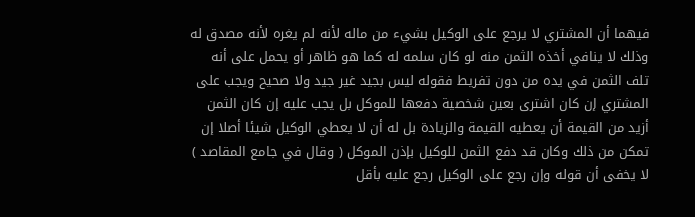فيهما أن المشتري لا يرجع على الوكيل بشيء من ماله لأنه لم يغره لأنه مصدق له وذلك لا ينافي أخذه الثمن منه لو كان سلمه له كما هو ظاهر أو يحمل على أنه تلف الثمن في يده من دون تفريط فقوله ليس بجيد غير جيد ولا صحيح ويجب على المشتري إن كان اشترى بعين شخصية دفعها للموكل بل يجب عليه إن كان الثمن أزيد من القيمة أن يعطيه القيمة والزيادة بل له أن لا يعطي الوكيل شيئا أصلا إن تمكن من ذلك وكان قد دفع الثمن للوكيل بإذن الموكل ( وقال في جامع المقاصد ) لا يخفى أن قوله وإن رجع على الوكيل رجع عليه بأقل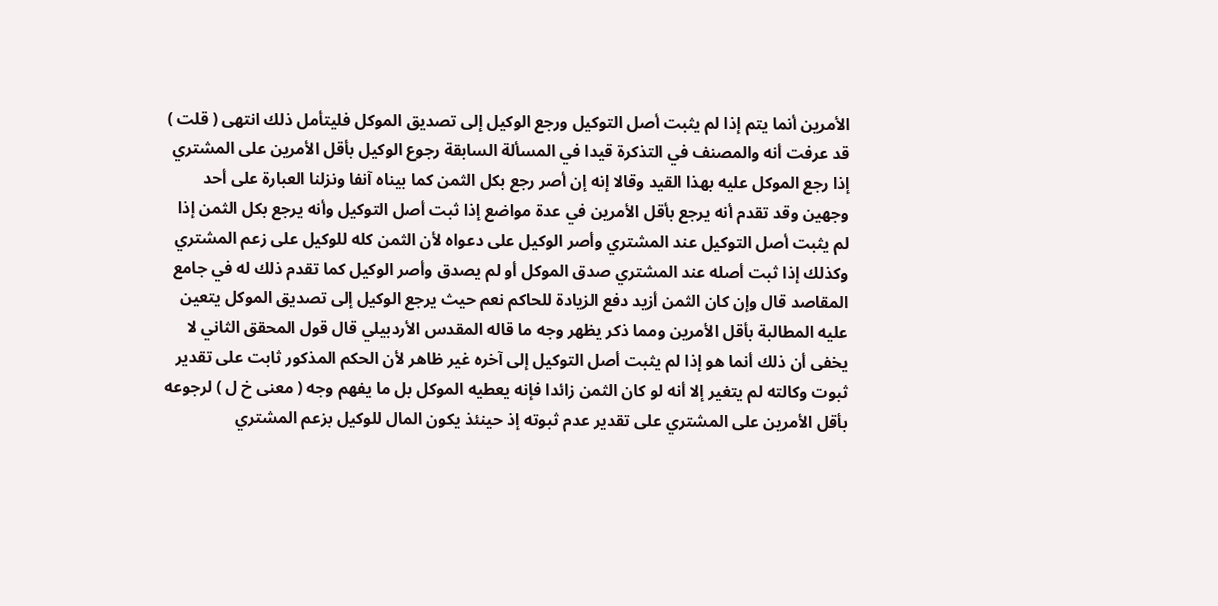الأمرين أنما يتم إذا لم يثبت أصل التوكيل ورجع الوكيل إلى تصديق الموكل فليتأمل ذلك انتهى ( قلت ) قد عرفت أنه والمصنف في التذكرة قيدا في المسألة السابقة رجوع الوكيل بأقل الأمرين على المشتري إذا رجع الموكل عليه بهذا القيد وقالا إنه إن أصر رجع بكل الثمن كما بيناه آنفا ونزلنا العبارة على أحد وجهين وقد تقدم أنه يرجع بأقل الأمرين في عدة مواضع إذا ثبت أصل التوكيل وأنه يرجع بكل الثمن إذا لم يثبت أصل التوكيل عند المشتري وأصر الوكيل على دعواه لأن الثمن كله للوكيل على زعم المشتري وكذلك إذا ثبت أصله عند المشتري صدق الموكل أو لم يصدق وأصر الوكيل كما تقدم ذلك له في جامع المقاصد قال وإن كان الثمن أزيد دفع الزيادة للحاكم نعم حيث يرجع الوكيل إلى تصديق الموكل يتعين عليه المطالبة بأقل الأمرين ومما ذكر يظهر وجه ما قاله المقدس الأردبيلي قال قول المحقق الثاني لا يخفى أن ذلك أنما هو إذا لم يثبت أصل التوكيل إلى آخره غير ظاهر لأن الحكم المذكور ثابت على تقدير ثبوت وكالته لم يتغير إلا أنه لو كان الثمن زائدا فإنه يعطيه الموكل بل ما يفهم وجه ( معنى خ ل ) لرجوعه بأقل الأمرين على المشتري على تقدير عدم ثبوته إذ حينئذ يكون المال للوكيل بزعم المشتري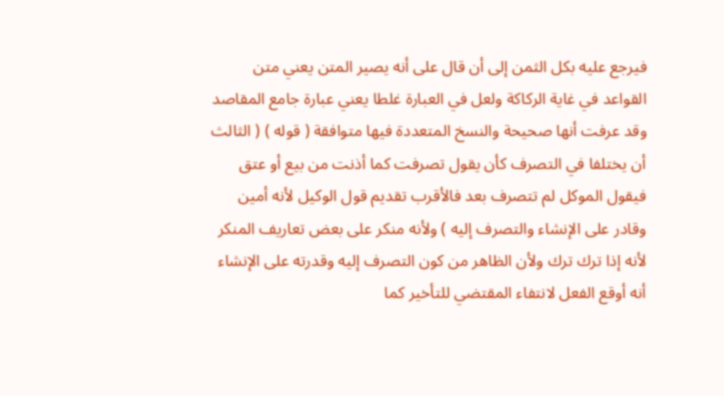فيرجع عليه بكل الثمن إلى أن قال على أنه يصير المتن يعني متن القواعد في غاية الركاكة ولعل في العبارة غلطا يعني عبارة جامع المقاصد وقد عرفت أنها صحيحة والنسخ المتعددة فيها متوافقة ( قوله ) ( الثالث أن يختلفا في التصرف كأن يقول تصرفت كما أذنت من بيع أو عتق فيقول الموكل لم تتصرف بعد فالأقرب تقديم قول الوكيل لأنه أمين وقادر على الإنشاء والتصرف إليه ) ولأنه منكر على بعض تعاريف المنكر لأنه إذا ترك ترك ولأن الظاهر من كون التصرف إليه وقدرته على الإنشاء أنه أوقع الفعل لانتفاء المقتضي للتأخير كما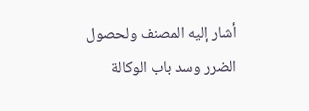أشار إليه المصنف ولحصول الضرر وسد باب الوكالة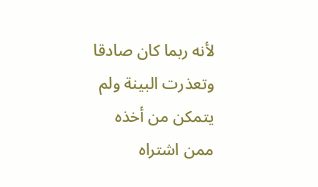لأنه ربما كان صادقا وتعذرت البينة ولم يتمكن من أخذه ممن اشتراه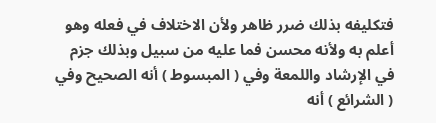فتكليفه بذلك ضرر ظاهر ولأن الاختلاف في فعله وهو أعلم به ولأنه محسن فما عليه من سبيل وبذلك جزم في الإرشاد واللمعة وفي ( المبسوط ) أنه الصحيح وفي ( الشرائع ) أنه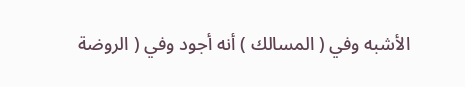الأشبه وفي ( المسالك ) أنه أجود وفي ( الروضة